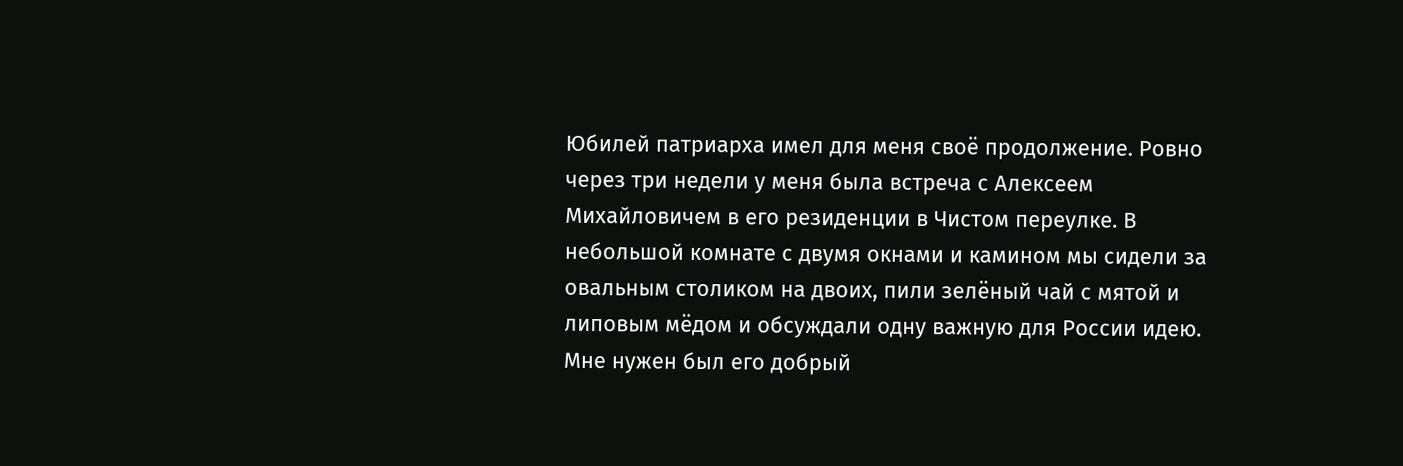Юбилей патриарха имел для меня своё продолжение. Ровно через три недели у меня была встреча с Алексеем Михайловичем в его резиденции в Чистом переулке. В небольшой комнате с двумя окнами и камином мы сидели за овальным столиком на двоих, пили зелёный чай с мятой и липовым мёдом и обсуждали одну важную для России идею. Мне нужен был его добрый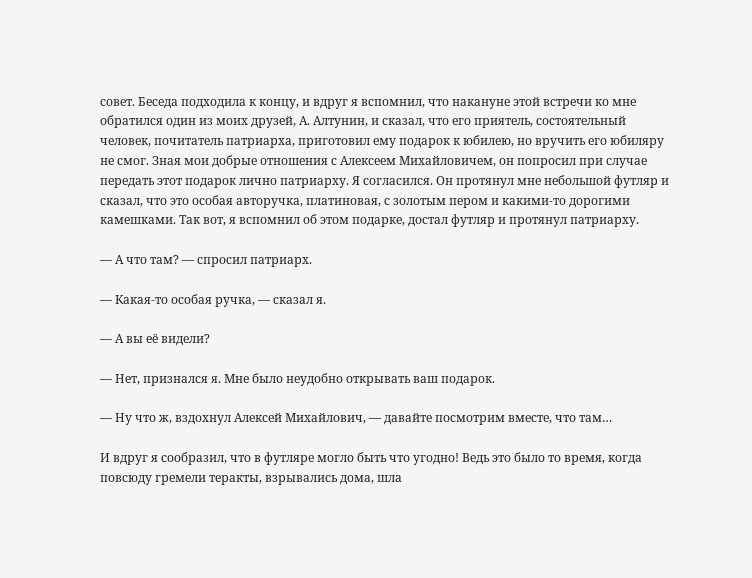совет. Беседа подходила к концу, и вдруг я вспомнил, что накануне этой встречи ко мне обратился один из моих друзей, А. Алтунин, и сказал, что его приятель, состоятельный человек, почитатель патриарха, приготовил ему подарок к юбилею, но вручить его юбиляру не смог. Зная мои добрые отношения с Алексеем Михайловичем, он попросил при случае передать этот подарок лично патриарху. Я согласился. Он протянул мне небольшой футляр и сказал, что это особая авторучка, платиновая, с золотым пером и какими-то дорогими камешками. Так вот, я вспомнил об этом подарке, достал футляр и протянул патриарху.

— А что там? — спросил патриарх.

— Какая-то особая ручка, — сказал я.

— А вы её видели?

— Нет, признался я. Мне было неудобно открывать ваш подарок.

— Ну что ж, вздохнул Алексей Михайлович, — давайте посмотрим вместе, что там…

И вдруг я сообразил, что в футляре могло быть что угодно! Ведь это было то время, когда повсюду гремели теракты, взрывались дома, шла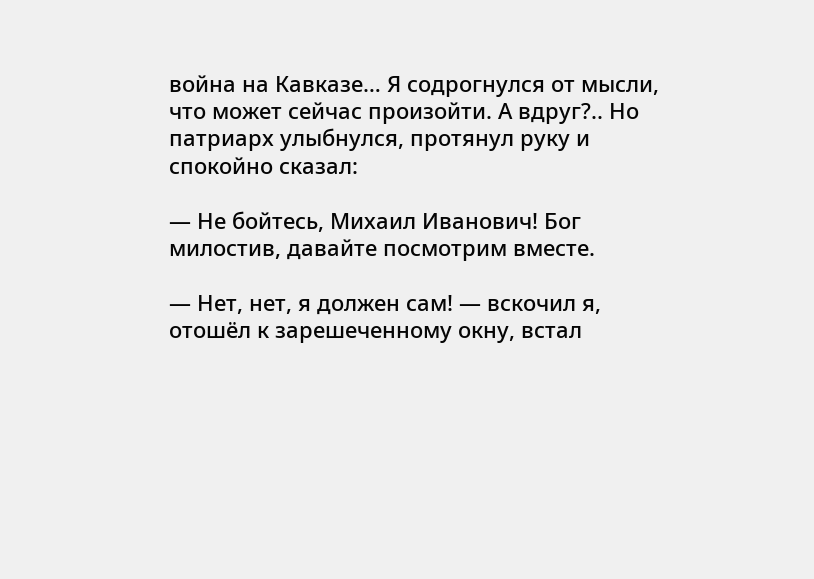война на Кавказе… Я содрогнулся от мысли, что может сейчас произойти. А вдруг?.. Но патриарх улыбнулся, протянул руку и спокойно сказал:

— Не бойтесь, Михаил Иванович! Бог милостив, давайте посмотрим вместе.

— Нет, нет, я должен сам! — вскочил я, отошёл к зарешеченному окну, встал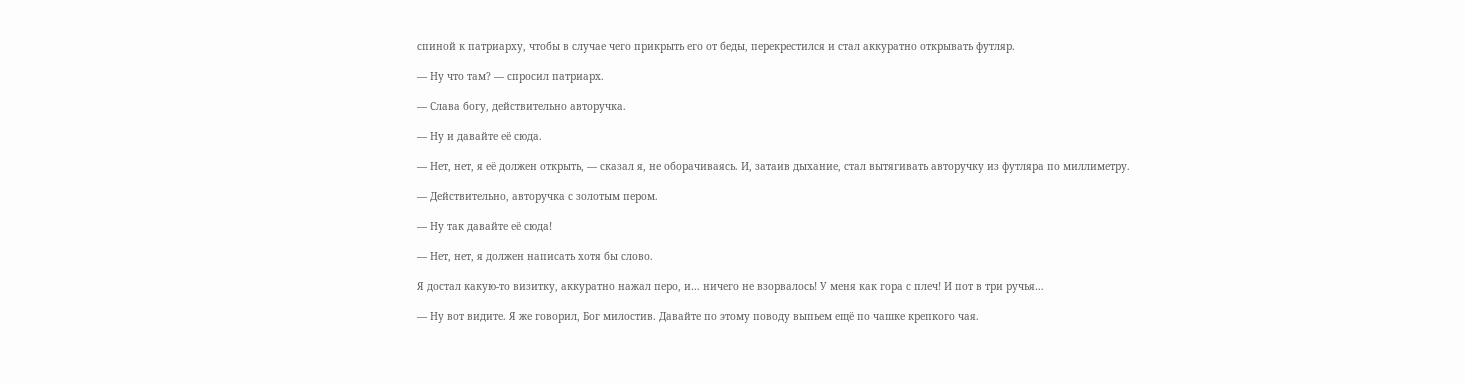спиной к патриарху, чтобы в случае чего прикрыть его от беды, перекрестился и стал аккуратно открывать футляр.

— Ну что там? — спросил патриарх.

— Слава богу, действительно авторучка.

— Ну и давайте её сюда.

— Нет, нет, я её должен открыть, — сказал я, не оборачиваясь. И, затаив дыхание, стал вытягивать авторучку из футляра по миллиметру.

— Действительно, авторучка с золотым пером.

— Ну так давайте её сюда!

— Нет, нет, я должен написать хотя бы слово.

Я достал какую-то визитку, аккуратно нажал перо, и… ничего не взорвалось! У меня как гора с плеч! И пот в три ручья…

— Ну вот видите. Я же говорил, Бог милостив. Давайте по этому поводу выпьем ещё по чашке крепкого чая.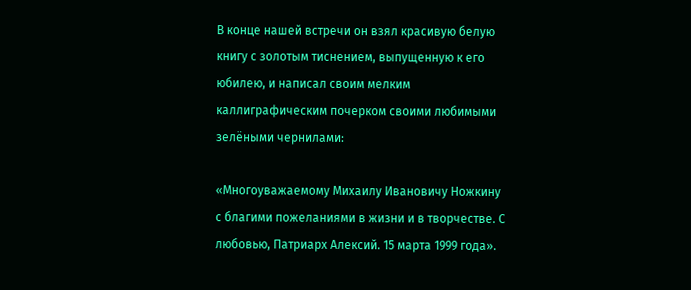В конце нашей встречи он взял красивую белую книгу с золотым тиснением, выпущенную к его юбилею, и написал своим мелким каллиграфическим почерком своими любимыми зелёными чернилами:

«Многоуважаемому Михаилу Ивановичу Ножкину с благими пожеланиями в жизни и в творчестве. С любовью, Патриарх Алексий. 15 марта 1999 года».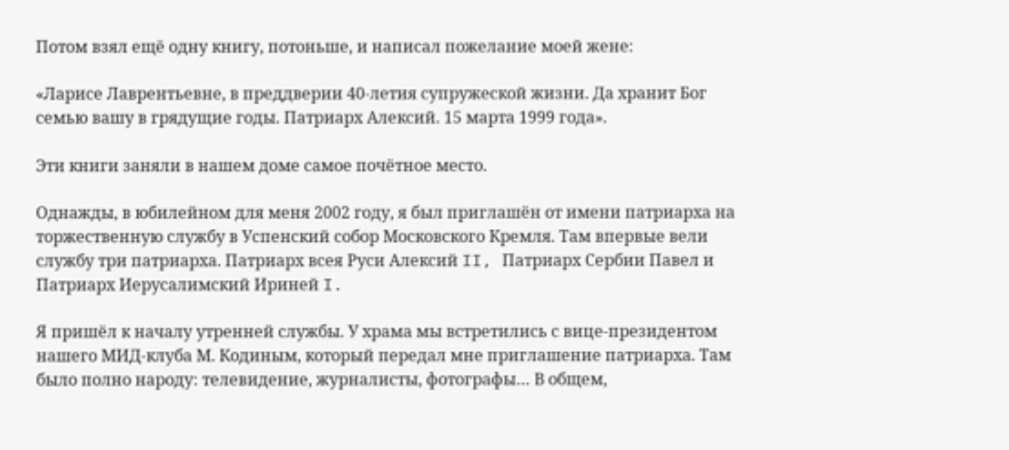Потом взял ещё одну книгу, потоньше, и написал пожелание моей жене:

«Ларисе Лаврентьевне, в преддверии 40-летия супружеской жизни. Да хранит Бог семью вашу в грядущие годы. Патриарх Алексий. 15 марта 1999 года».

Эти книги заняли в нашем доме самое почётное место.

Однажды, в юбилейном для меня 2002 году, я был приглашён от имени патриарха на торжественную службу в Успенский собор Московского Кремля. Там впервые вели службу три патриарха. Патриарх всея Руси Алексий II, Патриарх Сербии Павел и Патриарх Иерусалимский Ириней I.

Я пришёл к началу утренней службы. У храма мы встретились с вице-президентом нашего МИД-клуба М. Кодиным, который передал мне приглашение патриарха. Там было полно народу: телевидение, журналисты, фотографы… В общем,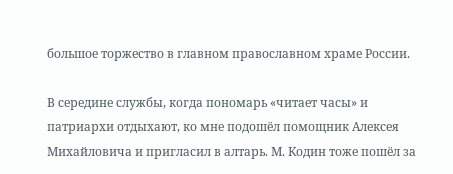большое торжество в главном православном храме России.

В середине службы, когда пономарь «читает часы» и патриархи отдыхают, ко мне подошёл помощник Алексея Михайловича и пригласил в алтарь. М. Кодин тоже пошёл за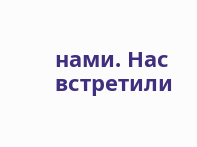нами. Нас встретили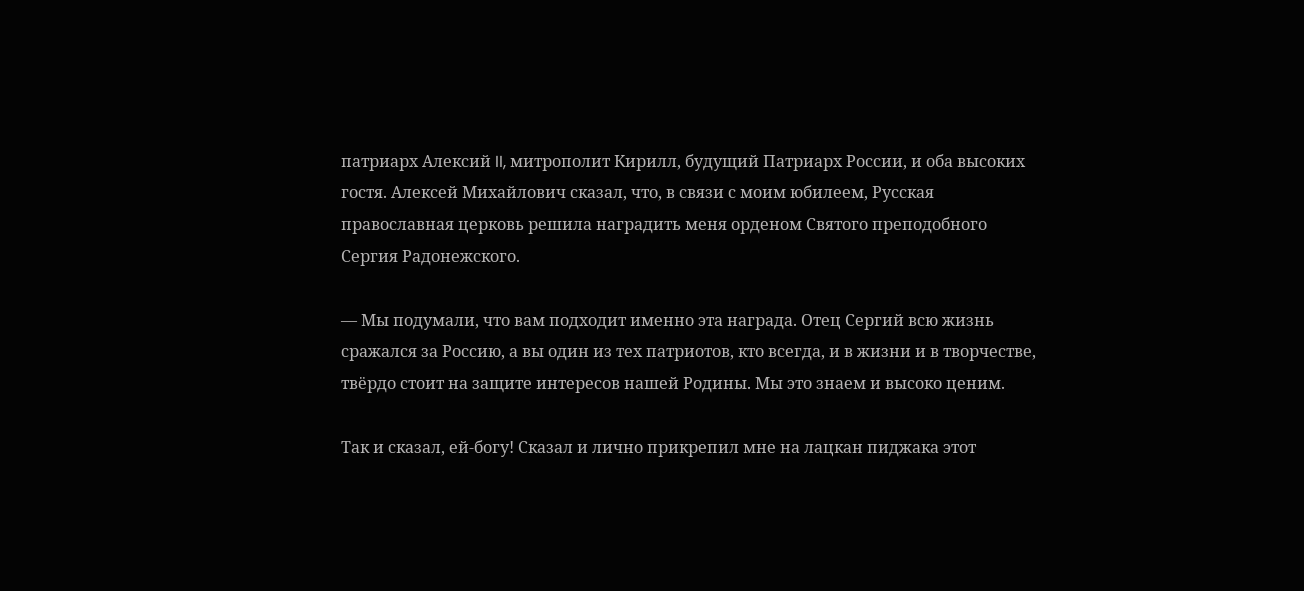патриарх Алексий II, митрополит Кирилл, будущий Патриарх России, и оба высоких гостя. Алексей Михайлович сказал, что, в связи с моим юбилеем, Русская православная церковь решила наградить меня орденом Святого преподобного Сергия Радонежского.

— Мы подумали, что вам подходит именно эта награда. Отец Сергий всю жизнь сражался за Россию, а вы один из тех патриотов, кто всегда, и в жизни и в творчестве, твёрдо стоит на защите интересов нашей Родины. Мы это знаем и высоко ценим.

Так и сказал, ей-богу! Сказал и лично прикрепил мне на лацкан пиджака этот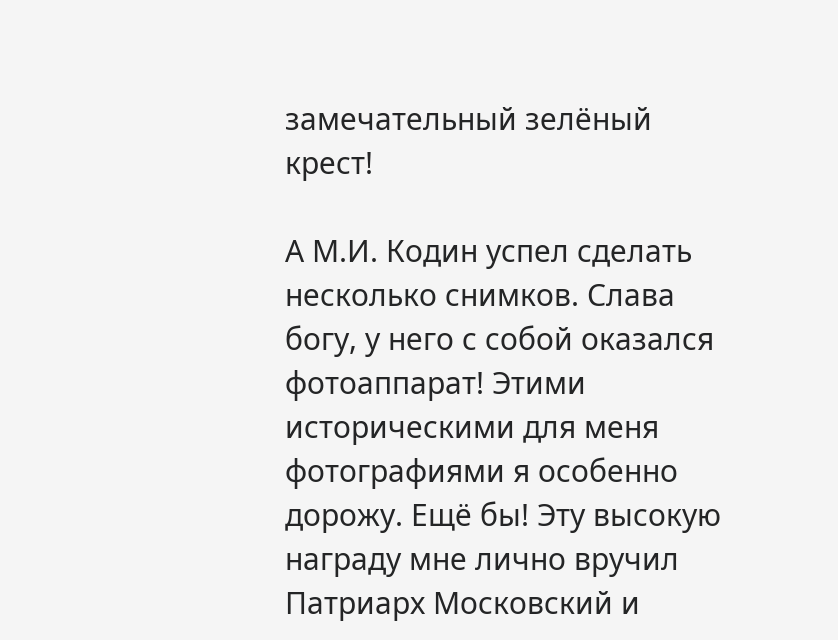замечательный зелёный крест!

А М.И. Кодин успел сделать несколько снимков. Слава богу, у него с собой оказался фотоаппарат! Этими историческими для меня фотографиями я особенно дорожу. Ещё бы! Эту высокую награду мне лично вручил Патриарх Московский и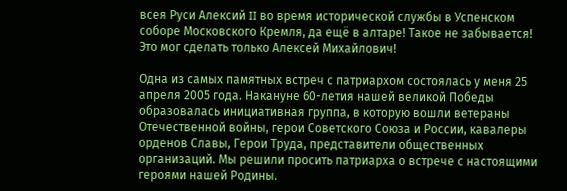всея Руси Алексий II во время исторической службы в Успенском соборе Московского Кремля, да ещё в алтаре! Такое не забывается! Это мог сделать только Алексей Михайлович!

Одна из самых памятных встреч с патриархом состоялась у меня 25 апреля 2005 года. Накануне 60-летия нашей великой Победы образовалась инициативная группа, в которую вошли ветераны Отечественной войны, герои Советского Союза и России, кавалеры орденов Славы, Герои Труда, представители общественных организаций. Мы решили просить патриарха о встрече с настоящими героями нашей Родины.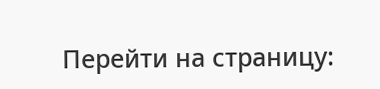Перейти на страницу: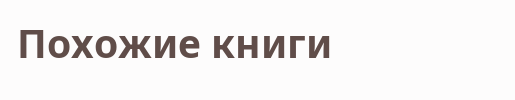Похожие книги